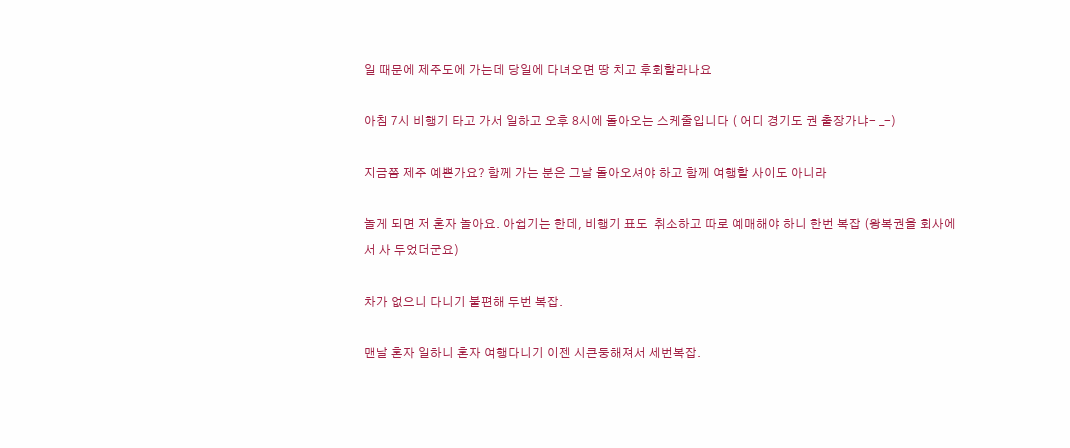일 때문에 제주도에 가는데 당일에 다녀오면 땅 치고 후회할라나요

아침 7시 비행기 타고 가서 일하고 오후 8시에 돌아오는 스케줄입니다 ( 어디 경기도 권 출장가냐- _-)

지금쯤 제주 예쁜가요? 함께 가는 분은 그날 돌아오셔야 하고 함께 여행할 사이도 아니라

놀게 되면 저 혼자 놀아요. 아쉽기는 한데, 비행기 표도  취소하고 따로 예매해야 하니 한번 복잡 (왕복권을 회사에서 사 두었더군요)

차가 없으니 다니기 불편해 두번 복잡.

맨날 혼자 일하니 혼자 여행다니기 이젠 시큰둥해져서 세번복잡.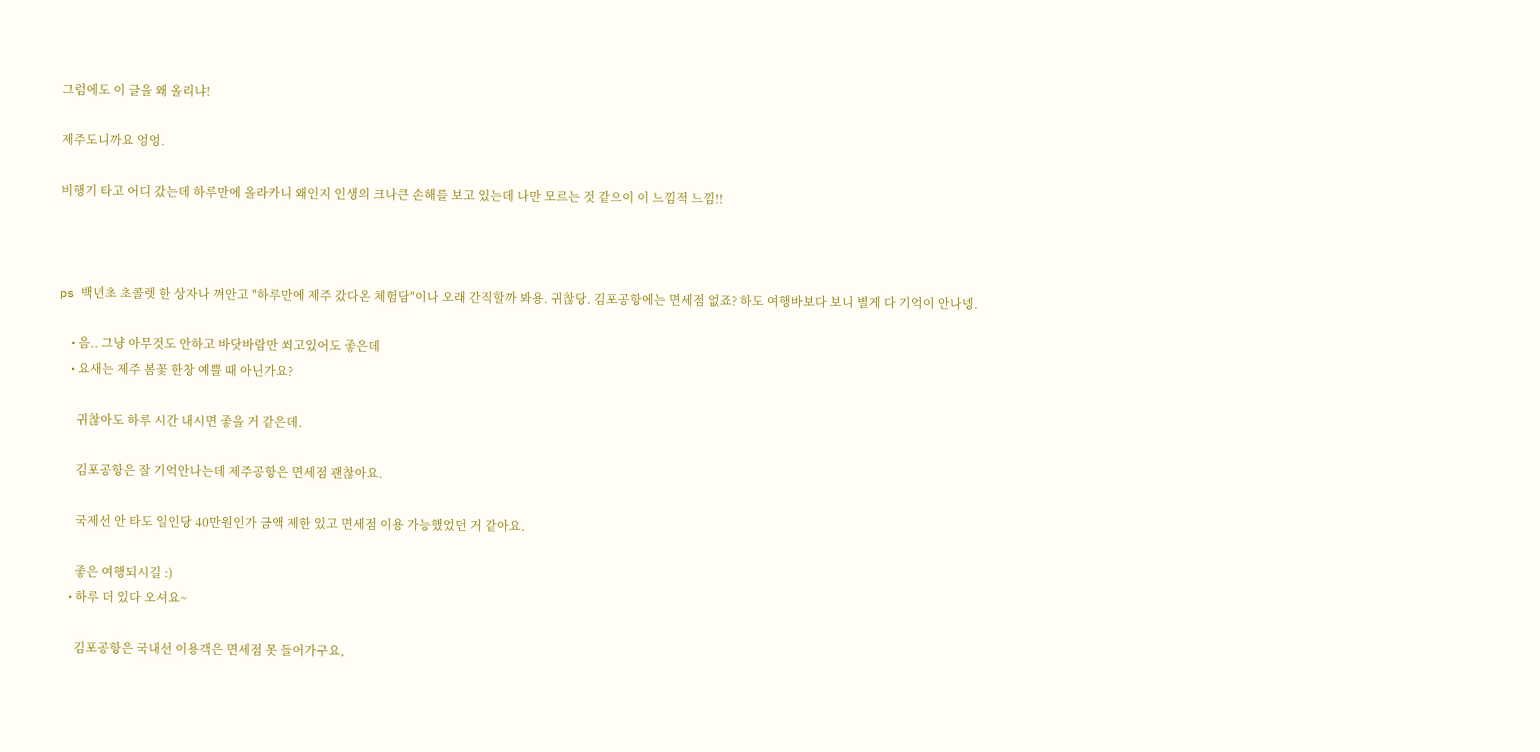그럼에도 이 글을 왜 올리냐!

제주도니까요 엉엉.

비행기 타고 어디 갔는데 하루만에 올라카니 왜인지 인생의 크나큰 손해를 보고 있는데 나만 모르는 것 같으이 이 느낌적 느낌!!



ps 백년초 초콜렛 한 상자나 껴안고 "하루만에 제주 갔다온 체험담"이나 오래 간직할까 봐용. 귀찮당. 김포공항에는 면세점 없죠? 하도 여행바보다 보니 별게 다 기억이 안나넹.

    • 음.. 그냥 아무것도 안하고 바닷바람만 쐬고있어도 좋은데
    • 요새는 제주 봄꽃 한창 예쁠 때 아닌가요?

      귀찮아도 하루 시간 내시면 좋을 거 같은데.

      김포공항은 잘 기억안나는데 제주공항은 면세점 괜찮아요.

      국제선 안 타도 일인당 40만원인가 금액 제한 있고 면세점 이용 가능했었던 거 같아요.

      좋은 여행되시길 :)
    • 하루 더 있다 오셔요~

      김포공항은 국내선 이용객은 면세점 못 들어가구요,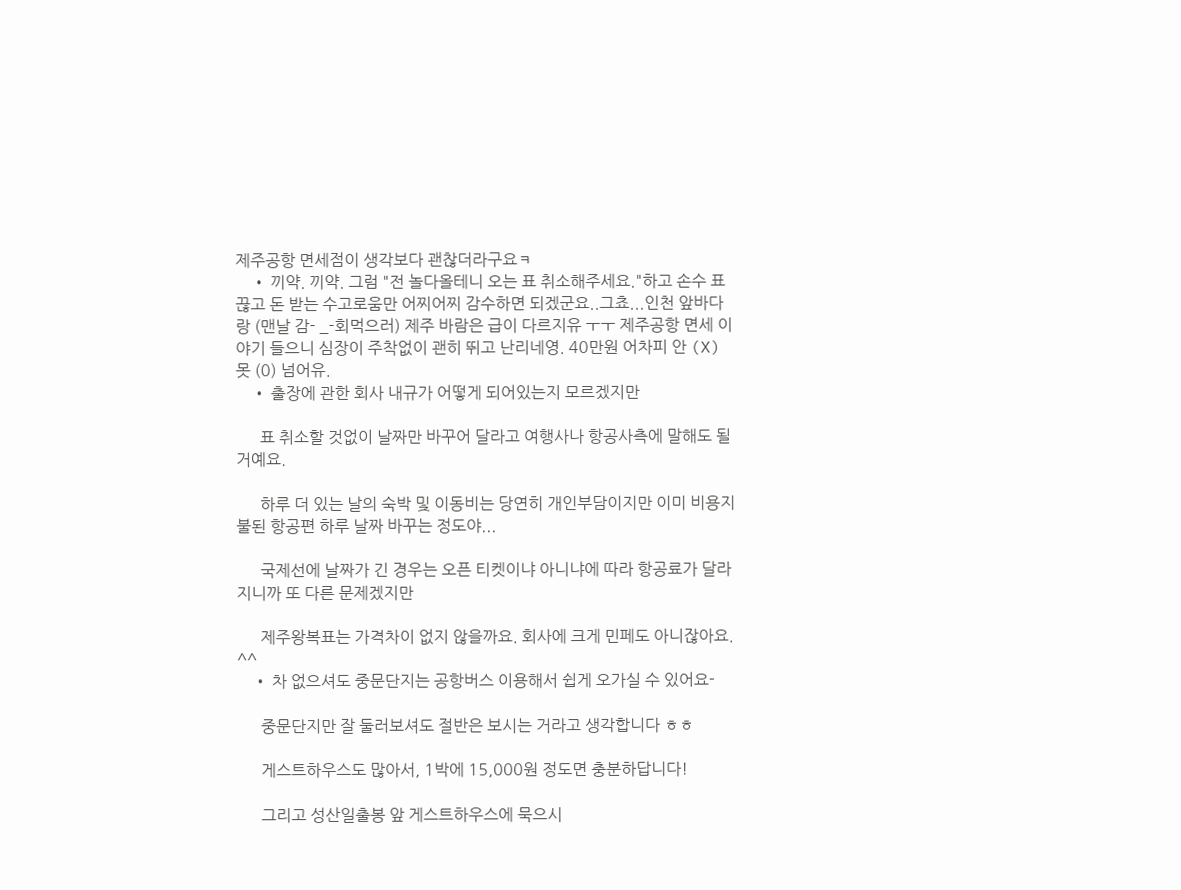제주공항 면세점이 생각보다 괜찮더라구요ㅋ
    • 끼약. 끼약. 그럼 "전 놀다올테니 오는 표 취소해주세요."하고 손수 표 끊고 돈 받는 수고로움만 어찌어찌 감수하면 되겠군요..그쵸...인천 앞바다랑 (맨날 감- _-회먹으러) 제주 바람은 급이 다르지유 ㅜㅜ 제주공항 면세 이야기 들으니 심장이 주착없이 괜히 뛰고 난리네영. 40만원 어차피 안 (X) 못 (0) 넘어유.
    • 출장에 관한 회사 내규가 어떻게 되어있는지 모르겠지만

      표 취소할 것없이 날짜만 바꾸어 달라고 여행사나 항공사측에 말해도 될거예요.

      하루 더 있는 날의 숙박 및 이동비는 당연히 개인부담이지만 이미 비용지불된 항공편 하루 날짜 바꾸는 정도야...

      국제선에 날짜가 긴 경우는 오픈 티켓이냐 아니냐에 따라 항공료가 달라지니까 또 다른 문제겠지만

      제주왕복표는 가격차이 없지 않을까요. 회사에 크게 민페도 아니잖아요. ^^
    • 차 없으셔도 중문단지는 공항버스 이용해서 쉽게 오가실 수 있어요-

      중문단지만 잘 둘러보셔도 절반은 보시는 거라고 생각합니다 ㅎㅎ

      게스트하우스도 많아서, 1박에 15,000원 정도면 충분하답니다!

      그리고 성산일출봉 앞 게스트하우스에 묵으시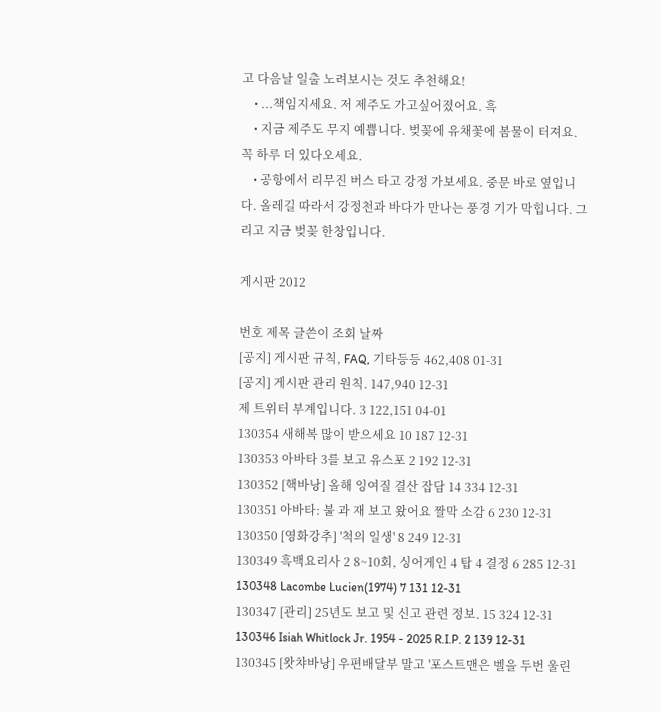고 다음날 일출 노려보시는 것도 추천해요!
    • ...책임지세요. 저 제주도 가고싶어졌어요. 흑
    • 지금 제주도 무지 예쁩니다. 벚꽂에 유채꽃에 봄물이 터져요. 꼭 하루 더 있다오세요.
    • 공항에서 리무진 버스 타고 강정 가보세요. 중문 바로 옆입니다. 올레길 따라서 강정천과 바다가 만나는 풍경 기가 막힙니다. 그리고 지금 벚꽂 한창입니다.

게시판 2012

번호 제목 글쓴이 조회 날짜
[공지] 게시판 규칙, FAQ, 기타등등 462,408 01-31
[공지] 게시판 관리 원칙. 147,940 12-31
제 트위터 부계입니다. 3 122,151 04-01
130354 새해복 많이 받으세요 10 187 12-31
130353 아바타 3를 보고 유스포 2 192 12-31
130352 [핵바낭] 올해 잉여질 결산 잡담 14 334 12-31
130351 아바타: 불 과 재 보고 왔어요 짤막 소감 6 230 12-31
130350 [영화강추] '척의 일생' 8 249 12-31
130349 흑백요리사 2 8~10회, 싱어게인 4 탑 4 결정 6 285 12-31
130348 Lacombe Lucien(1974) 7 131 12-31
130347 [관리] 25년도 보고 및 신고 관련 정보. 15 324 12-31
130346 Isiah Whitlock Jr. 1954 - 2025 R.I.P. 2 139 12-31
130345 [왓챠바낭] 우편배달부 말고 '포스트맨은 벨을 두번 울린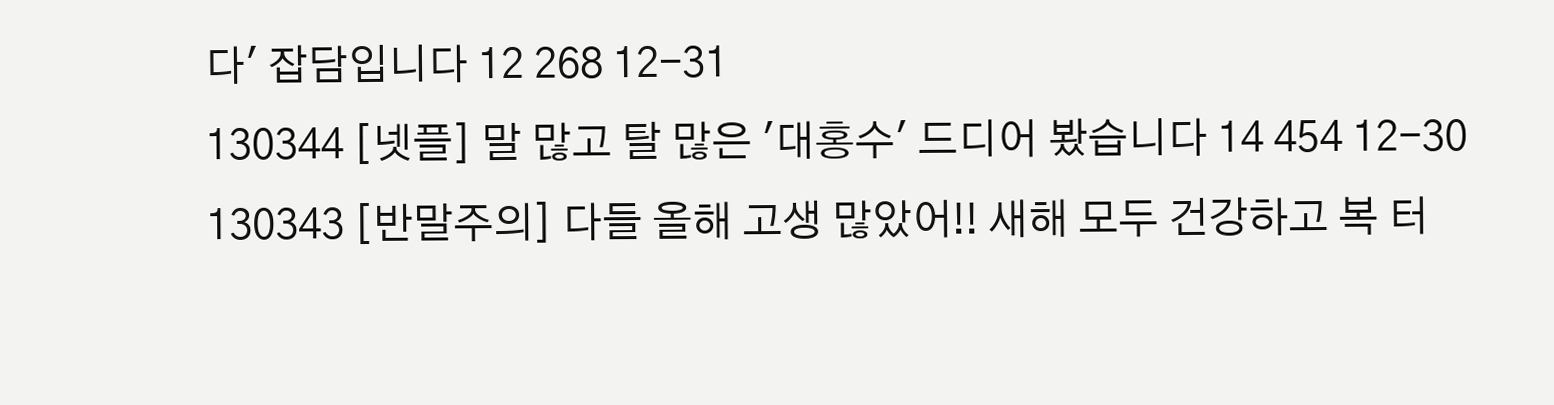다' 잡담입니다 12 268 12-31
130344 [넷플] 말 많고 탈 많은 '대홍수' 드디어 봤습니다 14 454 12-30
130343 [반말주의] 다들 올해 고생 많았어!! 새해 모두 건강하고 복 터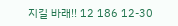지길 바래!! 12 186 12-30